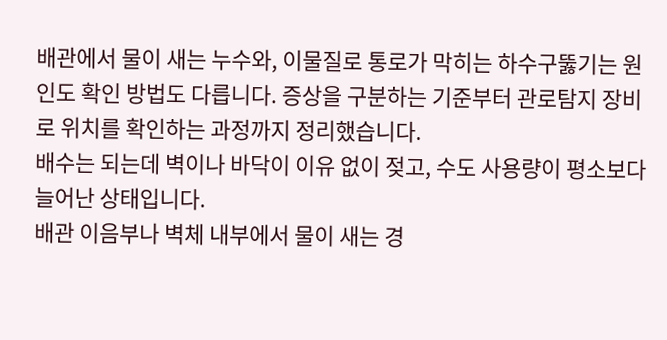배관에서 물이 새는 누수와, 이물질로 통로가 막히는 하수구뚫기는 원인도 확인 방법도 다릅니다. 증상을 구분하는 기준부터 관로탐지 장비로 위치를 확인하는 과정까지 정리했습니다.
배수는 되는데 벽이나 바닥이 이유 없이 젖고, 수도 사용량이 평소보다 늘어난 상태입니다.
배관 이음부나 벽체 내부에서 물이 새는 경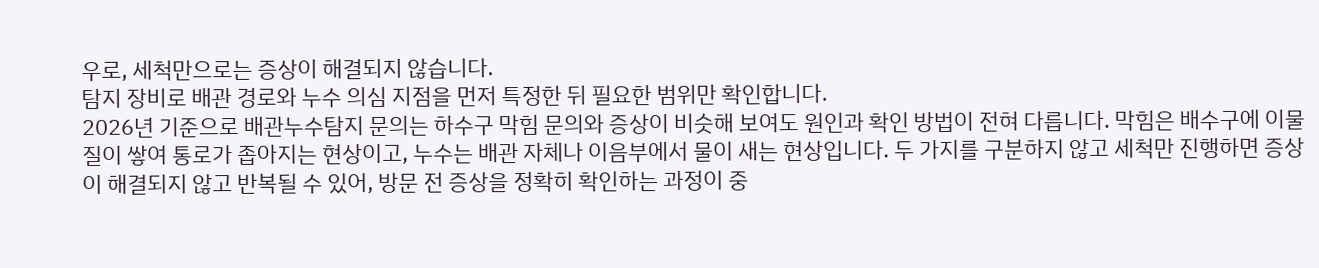우로, 세척만으로는 증상이 해결되지 않습니다.
탐지 장비로 배관 경로와 누수 의심 지점을 먼저 특정한 뒤 필요한 범위만 확인합니다.
2026년 기준으로 배관누수탐지 문의는 하수구 막힘 문의와 증상이 비슷해 보여도 원인과 확인 방법이 전혀 다릅니다. 막힘은 배수구에 이물질이 쌓여 통로가 좁아지는 현상이고, 누수는 배관 자체나 이음부에서 물이 새는 현상입니다. 두 가지를 구분하지 않고 세척만 진행하면 증상이 해결되지 않고 반복될 수 있어, 방문 전 증상을 정확히 확인하는 과정이 중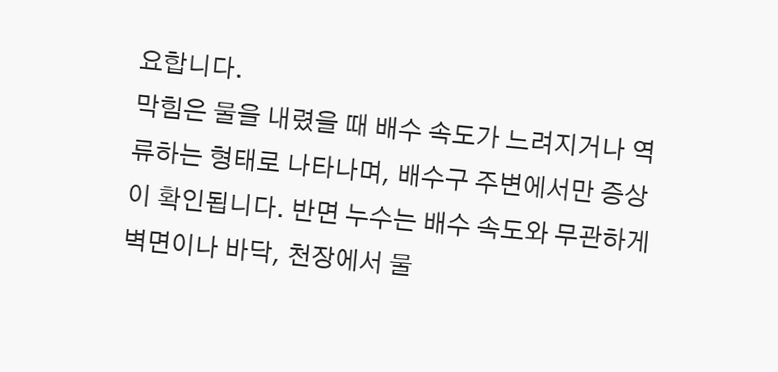요합니다.
막힘은 물을 내렸을 때 배수 속도가 느려지거나 역류하는 형태로 나타나며, 배수구 주변에서만 증상이 확인됩니다. 반면 누수는 배수 속도와 무관하게 벽면이나 바닥, 천장에서 물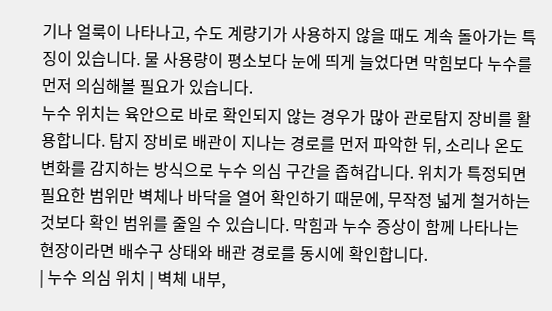기나 얼룩이 나타나고, 수도 계량기가 사용하지 않을 때도 계속 돌아가는 특징이 있습니다. 물 사용량이 평소보다 눈에 띄게 늘었다면 막힘보다 누수를 먼저 의심해볼 필요가 있습니다.
누수 위치는 육안으로 바로 확인되지 않는 경우가 많아 관로탐지 장비를 활용합니다. 탐지 장비로 배관이 지나는 경로를 먼저 파악한 뒤, 소리나 온도 변화를 감지하는 방식으로 누수 의심 구간을 좁혀갑니다. 위치가 특정되면 필요한 범위만 벽체나 바닥을 열어 확인하기 때문에, 무작정 넓게 철거하는 것보다 확인 범위를 줄일 수 있습니다. 막힘과 누수 증상이 함께 나타나는 현장이라면 배수구 상태와 배관 경로를 동시에 확인합니다.
| 누수 의심 위치 | 벽체 내부,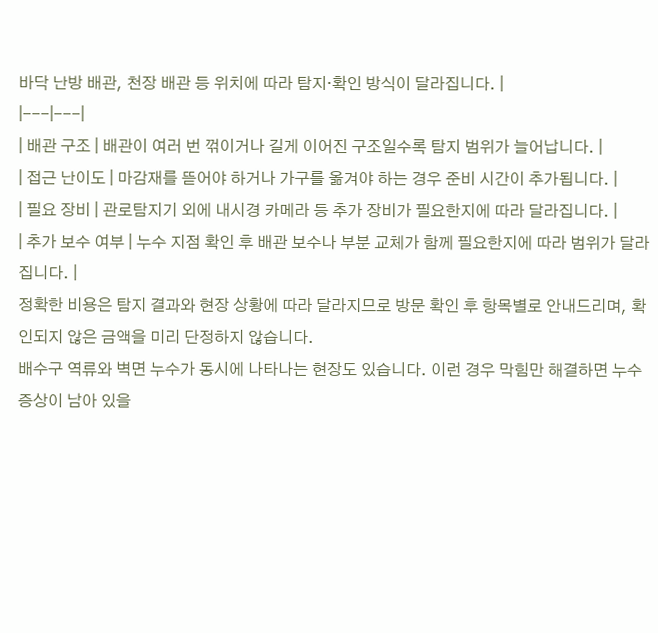바닥 난방 배관, 천장 배관 등 위치에 따라 탐지·확인 방식이 달라집니다. |
|---|---|
| 배관 구조 | 배관이 여러 번 꺾이거나 길게 이어진 구조일수록 탐지 범위가 늘어납니다. |
| 접근 난이도 | 마감재를 뜯어야 하거나 가구를 옮겨야 하는 경우 준비 시간이 추가됩니다. |
| 필요 장비 | 관로탐지기 외에 내시경 카메라 등 추가 장비가 필요한지에 따라 달라집니다. |
| 추가 보수 여부 | 누수 지점 확인 후 배관 보수나 부분 교체가 함께 필요한지에 따라 범위가 달라집니다. |
정확한 비용은 탐지 결과와 현장 상황에 따라 달라지므로 방문 확인 후 항목별로 안내드리며, 확인되지 않은 금액을 미리 단정하지 않습니다.
배수구 역류와 벽면 누수가 동시에 나타나는 현장도 있습니다. 이런 경우 막힘만 해결하면 누수 증상이 남아 있을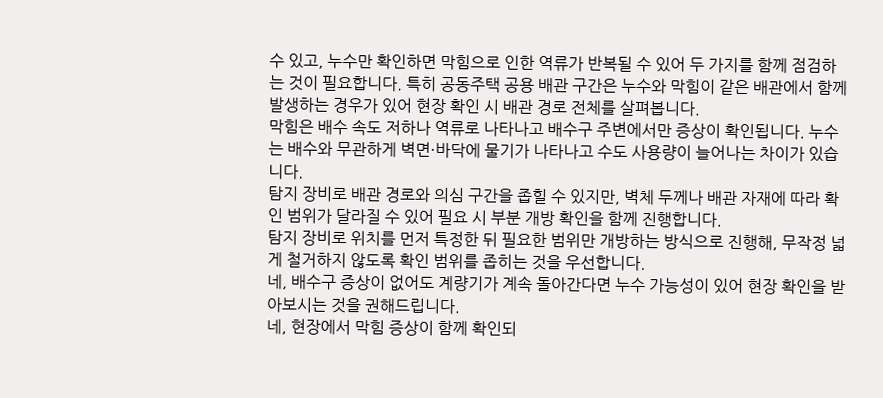수 있고, 누수만 확인하면 막힘으로 인한 역류가 반복될 수 있어 두 가지를 함께 점검하는 것이 필요합니다. 특히 공동주택 공용 배관 구간은 누수와 막힘이 같은 배관에서 함께 발생하는 경우가 있어 현장 확인 시 배관 경로 전체를 살펴봅니다.
막힘은 배수 속도 저하나 역류로 나타나고 배수구 주변에서만 증상이 확인됩니다. 누수는 배수와 무관하게 벽면·바닥에 물기가 나타나고 수도 사용량이 늘어나는 차이가 있습니다.
탐지 장비로 배관 경로와 의심 구간을 좁힐 수 있지만, 벽체 두께나 배관 자재에 따라 확인 범위가 달라질 수 있어 필요 시 부분 개방 확인을 함께 진행합니다.
탐지 장비로 위치를 먼저 특정한 뒤 필요한 범위만 개방하는 방식으로 진행해, 무작정 넓게 철거하지 않도록 확인 범위를 좁히는 것을 우선합니다.
네, 배수구 증상이 없어도 계량기가 계속 돌아간다면 누수 가능성이 있어 현장 확인을 받아보시는 것을 권해드립니다.
네, 현장에서 막힘 증상이 함께 확인되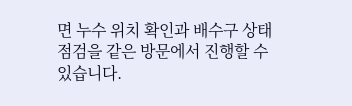면 누수 위치 확인과 배수구 상태 점검을 같은 방문에서 진행할 수 있습니다.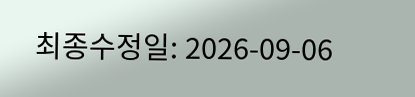최종수정일: 2026-09-06